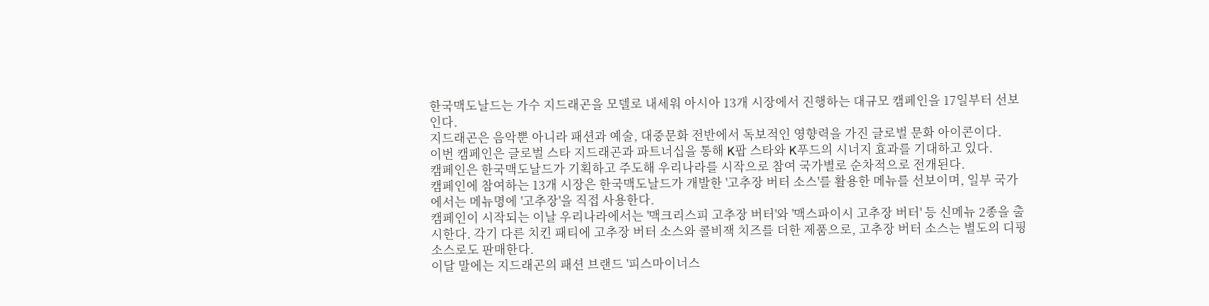한국맥도날드는 가수 지드래곤을 모델로 내세워 아시아 13개 시장에서 진행하는 대규모 캠페인을 17일부터 선보인다.
지드래곤은 음악뿐 아니라 패션과 예술, 대중문화 전반에서 독보적인 영향력을 가진 글로벌 문화 아이콘이다.
이번 캠페인은 글로벌 스타 지드래곤과 파트너십을 통해 K팝 스타와 K푸드의 시너지 효과를 기대하고 있다.
캠페인은 한국맥도날드가 기획하고 주도해 우리나라를 시작으로 참여 국가별로 순차적으로 전개된다.
캠페인에 참여하는 13개 시장은 한국맥도날드가 개발한 '고추장 버터 소스'를 활용한 메뉴를 선보이며, 일부 국가에서는 메뉴명에 '고추장'을 직접 사용한다.
캠페인이 시작되는 이날 우리나라에서는 '맥크리스피 고추장 버터'와 '맥스파이시 고추장 버터' 등 신메뉴 2종을 출시한다. 각기 다른 치킨 패티에 고추장 버터 소스와 콜비잭 치즈를 더한 제품으로, 고추장 버터 소스는 별도의 디핑 소스로도 판매한다.
이달 말에는 지드래곤의 패션 브랜드 '피스마이너스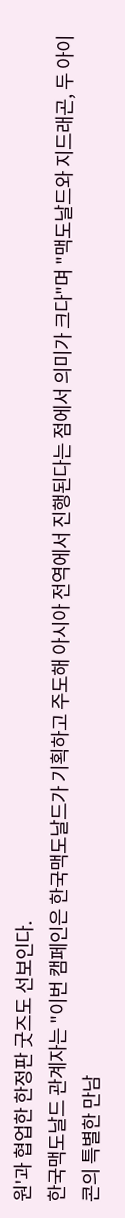원'과 협업한 한정판 굿즈도 선보인다.
한국맥도날드 관계자는 "이번 캠페인은 한국맥도날드가 기획하고 주도해 아시아 전역에서 진행된다는 점에서 의미가 크다"며 "맥도날드와 지드래곤, 두 아이콘의 특별한 만남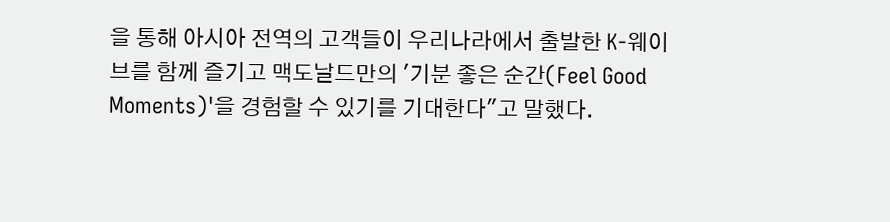을 통해 아시아 전역의 고객들이 우리나라에서 출발한 K-웨이브를 함께 즐기고 맥도날드만의 '기분 좋은 순간(Feel Good Moments)'을 경험할 수 있기를 기대한다"고 말했다.